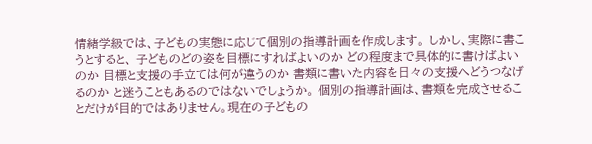情緒学級では、子どもの実態に応じて個別の指導計画を作成します。 しかし、実際に書こうとすると、 子どものどの姿を目標にすればよいのか どの程度まで具体的に書けばよいのか 目標と支援の手立ては何が違うのか 書類に書いた内容を日々の支援へどうつなげるのか と迷うこともあるのではないでしょうか。 個別の指導計画は、書類を完成させることだけが目的ではありません。現在の子どもの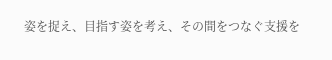姿を捉え、目指す姿を考え、その間をつなぐ支援を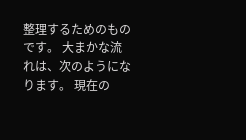整理するためのものです。 大まかな流れは、次のようになります。 現在の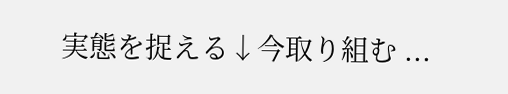実態を捉える↓今取り組む ...